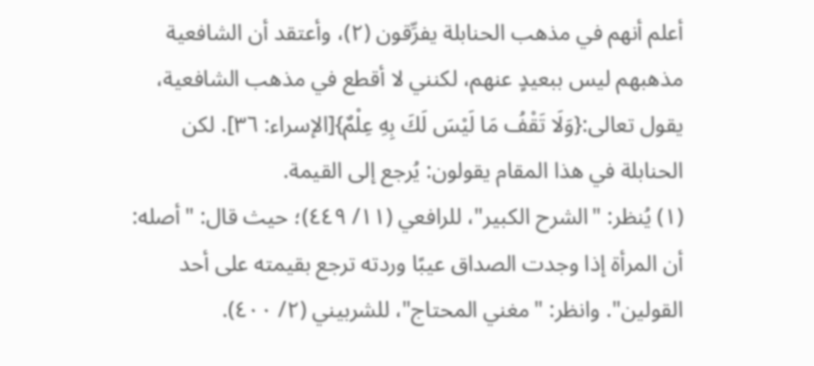أعلم أنهم في مذهب الحنابلة يفرِّقون (٢)، وأعتقد أن الشافعية مذهبهم ليس ببعيدٍ عنهم، لكنني لا أقطع في مذهب الشافعية، يقول تعالى:{وَلَا تَقْفُ مَا لَيْسَ لَكَ بِهِ عِلْمٌ}[الإسراء: ٣٦]. لكن الحنابلة في هذا المقام يقولون: يُرجع إلى القيمة.
(١) يُنظر: "الشرح الكبير"، للرافعي (١١/ ٤٤٩)؛ حيث قال: "أصله: أن المرأة إذا وجدت الصداق عيبًا وردته ترجع بقيمته على أحد القولين". وانظر: "مغني المحتاج"، للشربيني (٢/ ٤٠٠).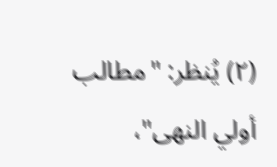(٢) يُنظر: "مطالب أولي النهى"،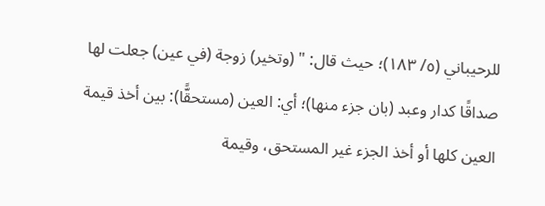للرحيباني (٥/ ١٨٣)؛ حيث قال: " (وتخير) زوجة (في عين) جعلت لها صداقًا كدار وعبد (بان جزء منها)؛ أي: العين (مستحقًّا): بين أخذ قيمة العين كلها أو أخذ الجزء غير المستحق، وقيمة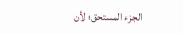الجزء المستحق؛ لأن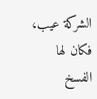الشركة عيب، فكان لها الفسخ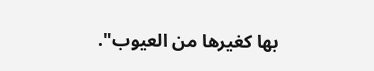بها كغيرها من العيوب".